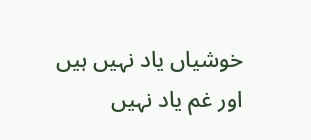خوشیاں یاد نہیں ہیں اور غم یاد نہیں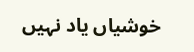خوشیاں یاد نہیں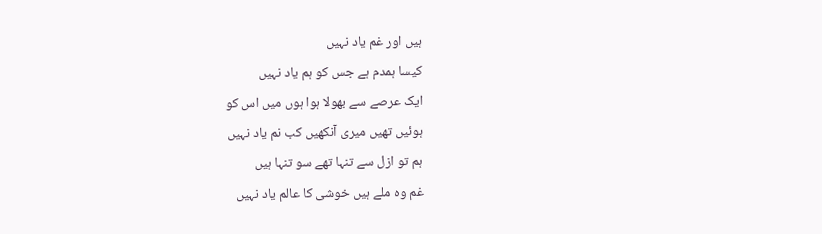ہیں اور غم یاد نہیں
کیسا ہمدم ہے جس کو ہم یاد نہیں
ایک عرصے سے بھولا ہوا ہوں میں اس کو
ہوئیں تھیں میری آنکھیں کب نم یاد نہیں
ہم تو ازل سے تنہا تھے سو تنہا ہیں
غم وہ ملے ہیں خوشی کا عالم یاد نہیں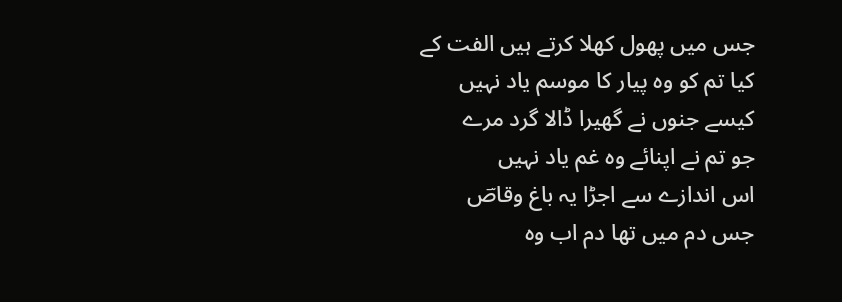جس میں پھول کھلا کرتے ہیں الفت کے
کیا تم کو وہ پیار کا موسم یاد نہیں
کیسے جنوں نے گھیرا ڈالا گرد مرے
جو تم نے اپنائے وہ غم یاد نہیں
اس اندازے سے اجڑا یہ باغ وقاصؔ
جس دم میں تھا دم اب وہ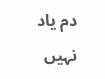دم یاد نہیں